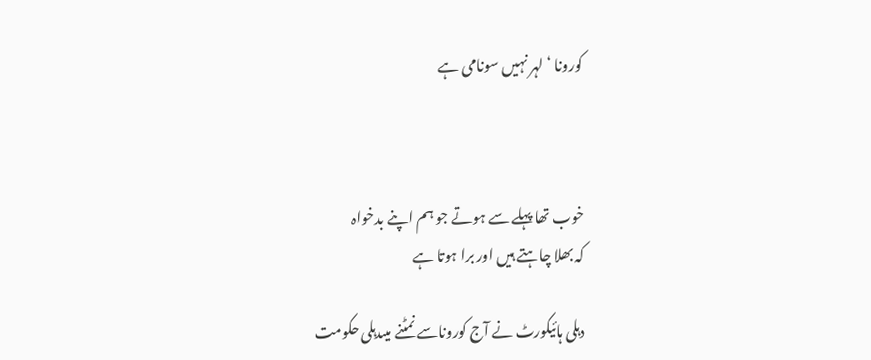کورونا ‘ لہر نہیں سونامی ہے



خوب تھا پہلے سے ہوتے جو ہم اپنے بدخواہ
کہ بھلا چاہتے ہیں اور برا ہوتا ہے

دہلی ہائیکورٹ نے آج کوروناسے نمٹنے میںدہلی حکومت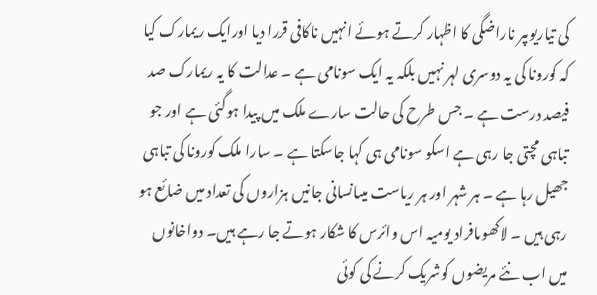کی تیاریوںپر ناراضگی کا اظہار کرتے ہوئے انہیں ناکافی قررا دیا اورایک ریمارک کیا کہ کورونا کی یہ دوسری لہر نہیں بلکہ یہ ایک سونامی ہے ۔ عدالت کا یہ ریمارک صد فیصد درست ہے ۔ جس طرح کی حالت سارے ملک میں پیدا ہوگئی ہے اور جو تباہی مچتی جا رہی ہے اسکو سونامی ہی کہا جاسکتا ہے ۔ سارا ملک کورونا کی تباہی جھیل رہا ہے ۔ ہر شہر اور ہر ریاست میںانسانی جانیں ہزاروں کی تعداد میں ضائع ہو رہی ہیں ۔ لاکھوںافراد یومیہ اس وائرس کا شکار ہوتے جا رہے ہیں۔ دواخانوں میں اب نئے مریضوں کوشریک کرنے کی کوئی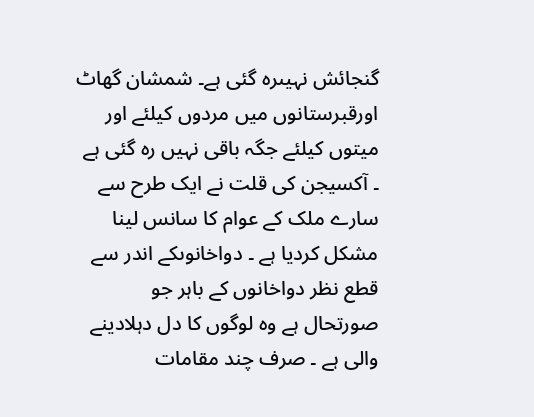گنجائش نہیںرہ گئی ہے۔ شمشان گھاٹ اورقبرستانوں میں مردوں کیلئے اور میتوں کیلئے جگہ باقی نہیں رہ گئی ہے ۔ آکسیجن کی قلت نے ایک طرح سے سارے ملک کے عوام کا سانس لینا مشکل کردیا ہے ۔ دواخانوںکے اندر سے قطع نظر دواخانوں کے باہر جو صورتحال ہے وہ لوگوں کا دل دہلادینے والی ہے ۔ صرف چند مقامات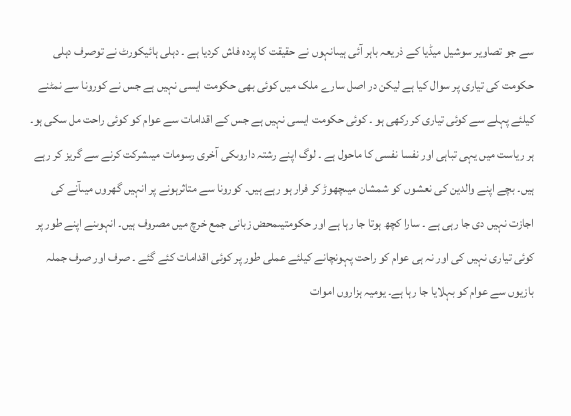سے جو تصاویر سوشیل میڈیا کے ذریعہ باہر آئی ہیںانہوں نے حقیقت کا پردہ فاش کردیا ہے ۔ دہلی ہائیکورٹ نے توصرف دہلی حکومت کی تیاری پر سوال کیا ہے لیکن در اصل سارے ملک میں کوئی بھی حکومت ایسی نہیں ہے جس نے کورونا سے نمٹنے کیلئے پہلے سے کوئی تیاری کر رکھی ہو ۔ کوئی حکومت ایسی نہیں ہے جس کے اقدامات سے عوام کو کوئی راحت مل سکی ہو۔ ہر ریاست میں یہی تباہی اور نفسا نفسی کا ماحول ہے ۔ لوگ اپنے رشتہ داروںکی آخری رسومات میںشرکت کرنے سے گریز کر رہے ہیں۔ بچے اپنے والدین کی نعشوں کو شمشان میںچھوڑ کر فرار ہو رہے ہیں۔ کورونا سے متاثرہونے پر انہیں گھروں میںآنے کی اجازت نہیں دی جا رہی ہے ۔ سارا کچھ ہوتا جا رہا ہے اور حکومتیںمحض زبانی جمع خرچ میں مصروف ہیں۔ انہوںنے اپنے طور پر کوئی تیاری نہیں کی اور نہ ہی عوام کو راحت پہونچانے کیلئے عملی طور پر کوئی اقدامات کئے گئے ۔ صرف اور صرف جملہ بازیوں سے عوام کو بہلایا جا رہا ہے۔ یومیہ ہزاروں اموات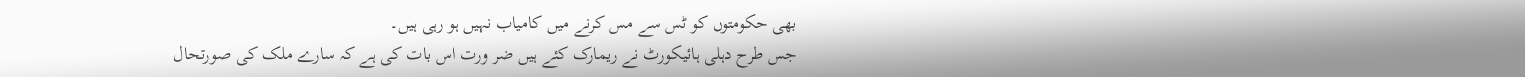بھی حکومتوں کو ٹس سے مس کرنے میں کامیاب نہیں ہو رہی ہیں۔
جس طرح دہلی ہائیکورٹ نے ریمارک کئے ہیں ضر ورت اس بات کی ہے کہ سارے ملک کی صورتحال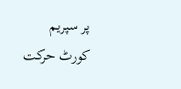پر سپریم کورٹ حرکت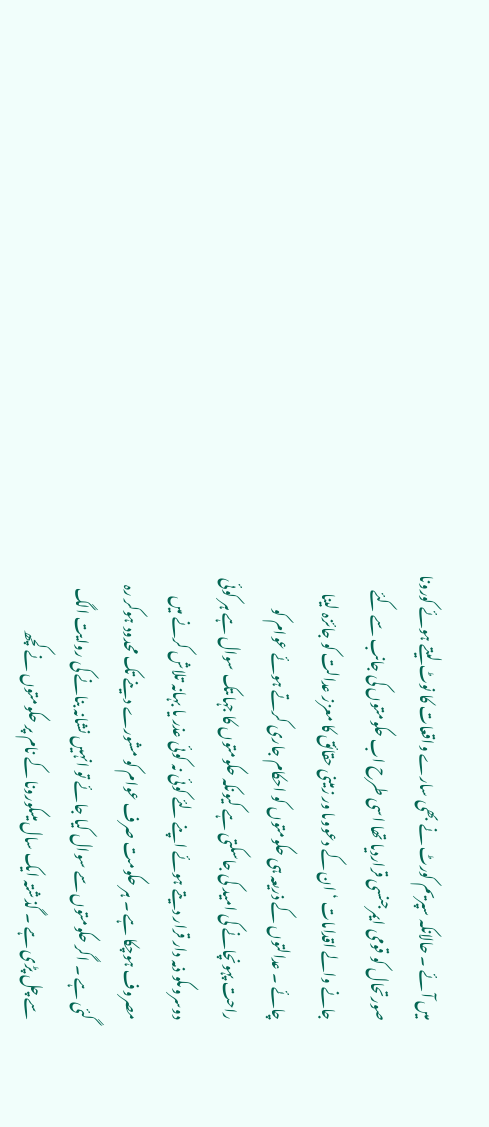میں آئے ۔ حالانکہ سپریم کورٹ نے بھی سارے واقعات کا نوٹ لیتے ہوئے کورونا صورتحال کو قومی ایمرجنسی قراردیا تھا اسی طرح اب حکومتوں کی جانب سے کئے جانے والے اقدامات ‘ ان کے دعووںا ور زمینی حقائق کا معزز عدالت کو جائزہ لینا چائے ۔ عدالتوں کے ذریعہ ہی حکومتوں کو احکام جاری کرتے ہوئے عوام کو راحت پہونچانے کی امید کی جاسکتی ہے کیونکہ حکومتوں کا جہاںتک سوال ہے ہر کوئی دوسروںکو ذمہ دار قرار دیتے ہوئے اپنے لئے کوئی نہ کوئی عذر یا بہانہ تلاش کرنے میں مصروف ہوچکا ہے ۔ ہر حکومت صرف عوام کو مشورے دینے تک محدود ہوکر رہ گئی ہے ۔ اگر حکومتوں سے سوال کیا جائے تو انہیں نشانہ بنانے کی روایت الگ سے چل پڑی ہے ۔ گذشتہ ایک سال میںکورونا کے نام پر حکومتوں نے کچھ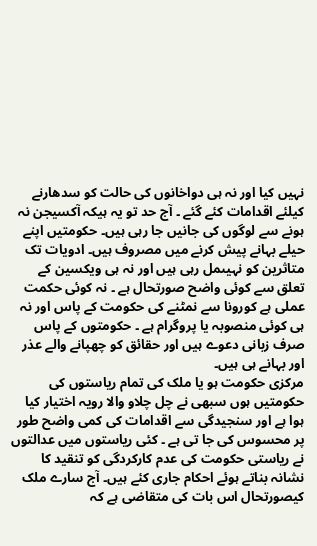نہیں کیا اور نہ ہی دواخانوں کی حالت کو سدھارنے کیلئے اقدامات کئے گئے ۔ آج حد تو یہ ہیکہ آکسیجن نہ ہونے سے لوگوں کی جانیں جا رہی ہیں۔ حکومتیں اپنے حیلے بہانے پیش کرنے میں مصروف ہیں۔ ادویات تک متاثرین کو نہیںمل رہی ہیں اور نہ ہی ویکسین کے تعلق سے کوئی واضح صورتحال ہے ۔ نہ کوئی حکمت عملی ہے کورونا سے نمٹنے کی حکومت کے پاس اور نہ ہی کوئی منصوبہ یا پروگرام ہے ۔ حکومتوں کے پاس صرف زبانی دعوے ہیں اور حقائق کو چھپانے والے عذر اور بہانے ہی ہیں۔
مرکزی حکومت ہو یا ملک کی تمام ریاستوں کی حکومتیں ہوں سبھی نے چل چلاو والا رویہ اختیار کیا ہوا ہے اور سنجیدگی سے اقدامات کی کمی واضح طور پر محسوس کی جا تی ہے ۔ کئی ریاستوں میں عدالتوں نے ریاستی حکومت کی عدم کارکردگی کو تنقید کا نشانہ بناتے ہوئے احکام جاری کئے ہیں۔ آج سارے ملک کیصورتحال اس بات کی متقاضی ہے کہ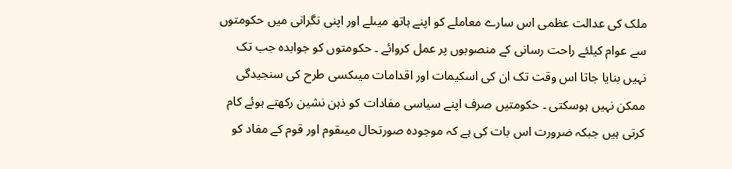ملک کی عدالت عظمی اس سارے معاملے کو اپنے ہاتھ میںلے اور اپنی نگرانی میں حکومتوں سے عوام کیلئے راحت رسانی کے منصوبوں پر عمل کروائے ۔ حکومتوں کو جوابدہ جب تک نہیں بنایا جاتا اس وقت تک ان کی اسکیمات اور اقدامات میںکسی طرح کی سنجیدگی ممکن نہیں ہوسکتی ۔ حکومتیں صرف اپنے سیاسی مفادات کو ذہن نشین رکھتے ہوئے کام کرتی ہیں جبکہ ضرورت اس بات کی ہے کہ موجودہ صورتحال میںقوم اور قوم کے مفاد کو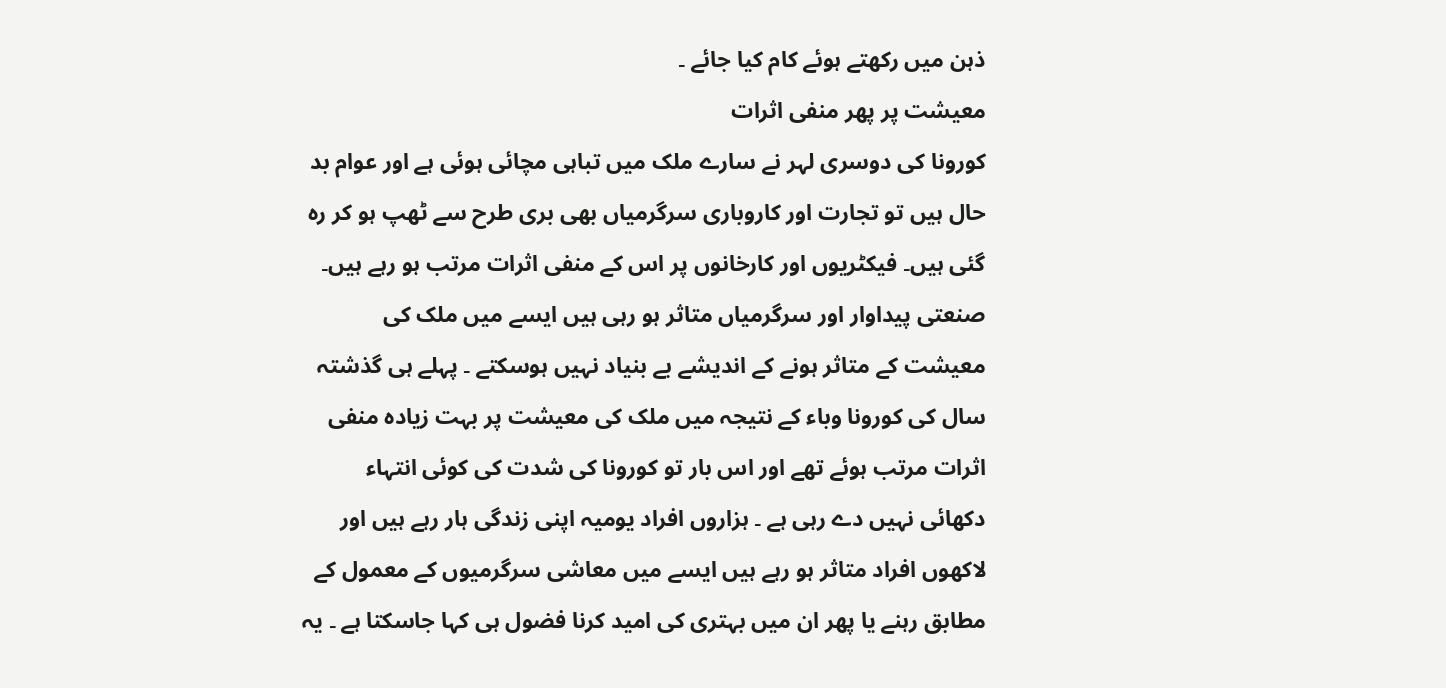ذہن میں رکھتے ہوئے کام کیا جائے ۔
معیشت پر پھر منفی اثرات
کورونا کی دوسری لہر نے سارے ملک میں تباہی مچائی ہوئی ہے اور عوام بد حال ہیں تو تجارت اور کاروباری سرگرمیاں بھی بری طرح سے ٹھپ ہو کر رہ گئی ہیں۔ فیکٹریوں اور کارخانوں پر اس کے منفی اثرات مرتب ہو رہے ہیں۔ صنعتی پیداوار اور سرگرمیاں متاثر ہو رہی ہیں ایسے میں ملک کی معیشت کے متاثر ہونے کے اندیشے بے بنیاد نہیں ہوسکتے ۔ پہلے ہی گذشتہ سال کی کورونا وباء کے نتیجہ میں ملک کی معیشت پر بہت زیادہ منفی اثرات مرتب ہوئے تھے اور اس بار تو کورونا کی شدت کی کوئی انتہاء دکھائی نہیں دے رہی ہے ۔ ہزاروں افراد یومیہ اپنی زندگی ہار رہے ہیں اور لاکھوں افراد متاثر ہو رہے ہیں ایسے میں معاشی سرگرمیوں کے معمول کے مطابق رہنے یا پھر ان میں بہتری کی امید کرنا فضول ہی کہا جاسکتا ہے ۔ یہ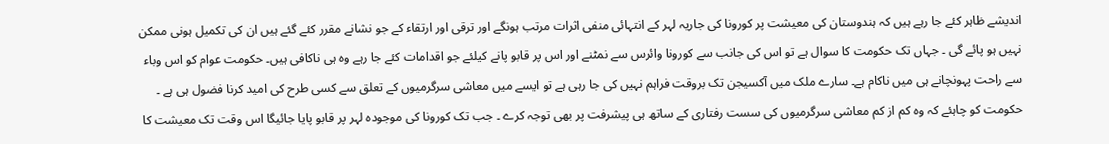اندیشے ظاہر کئے جا رہے ہیں کہ ہندوستان کی معیشت پر کورونا کی جاریہ لہر کے انتہائی منفی اثرات مرتب ہونگے اور ترقی اور ارتقاء کے جو نشانے مقرر کئے گئے ہیں ان کی تکمیل ہونی ممکن نہیں ہو پائے گی ۔ جہاں تک حکومت کا سوال ہے تو اس کی جانب سے کورونا وائرس سے نمٹنے اور اس پر قابو پانے کیلئے جو اقدامات کئے جا رہے وہ ہی ناکافی ہیں۔ حکومت عوام کو اس وباء سے راحت پہونچانے ہی میں ناکام ہے۔ سارے ملک میں آکسیجن تک بروقت فراہم نہیں کی جا رہی ہے تو ایسے میں معاشی سرگرمیوں کے تعلق سے کسی طرح کی امید کرنا فضول ہی ہے ۔ حکومت کو چاہئے کہ وہ کم از کم معاشی سرگرمیوں کی سست رفتاری کے ساتھ ہی پیشرفت پر بھی توجہ کرے ۔ جب تک کورونا کی موجودہ لہر پر قابو پایا جائیگا اس وقت تک معیشت کا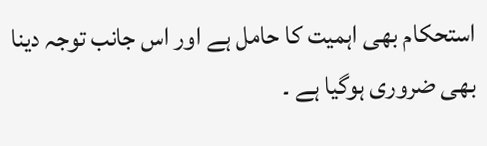استحکام بھی اہمیت کا حامل ہے اور اس جانب توجہ دینا بھی ضروری ہوگیا ہے ۔